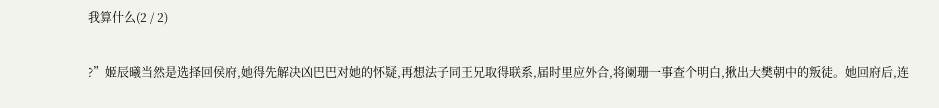我算什么(2 / 2)

?”姬辰曦当然是选择回侯府,她得先解决凶巴巴对她的怀疑,再想法子同王兄取得联系,届时里应外合,将阑珊一事查个明白,揪出大樊朝中的叛徒。她回府后,连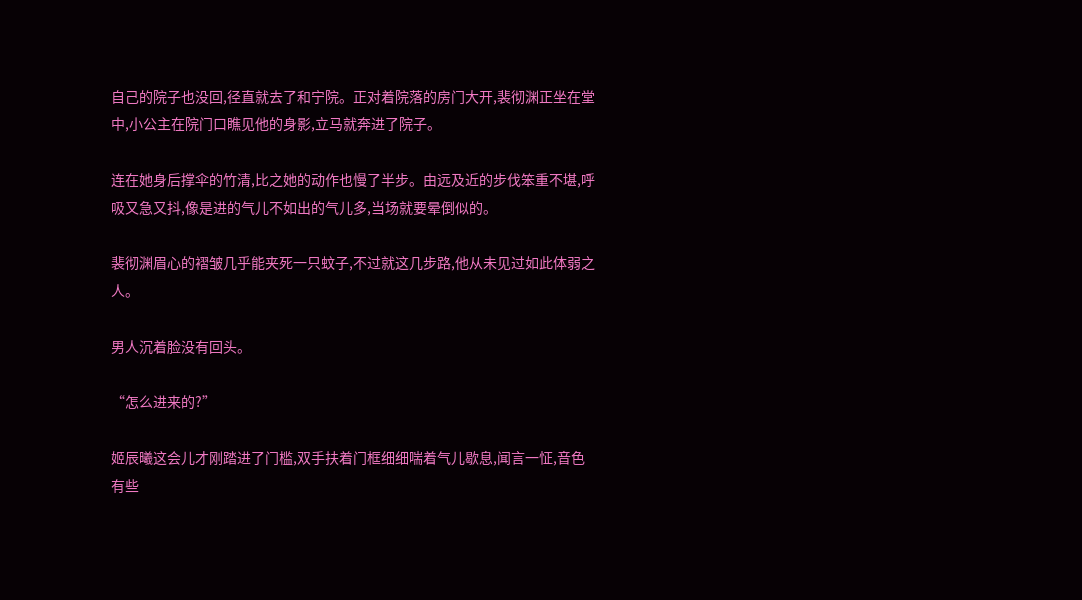自己的院子也没回,径直就去了和宁院。正对着院落的房门大开,裴彻渊正坐在堂中,小公主在院门口瞧见他的身影,立马就奔进了院子。

连在她身后撑伞的竹清,比之她的动作也慢了半步。由远及近的步伐笨重不堪,呼吸又急又抖,像是进的气儿不如出的气儿多,当场就要晕倒似的。

裴彻渊眉心的褶皱几乎能夹死一只蚊子,不过就这几步路,他从未见过如此体弱之人。

男人沉着脸没有回头。

“怎么进来的?”

姬辰曦这会儿才刚踏进了门槛,双手扶着门框细细喘着气儿歇息,闻言一怔,音色有些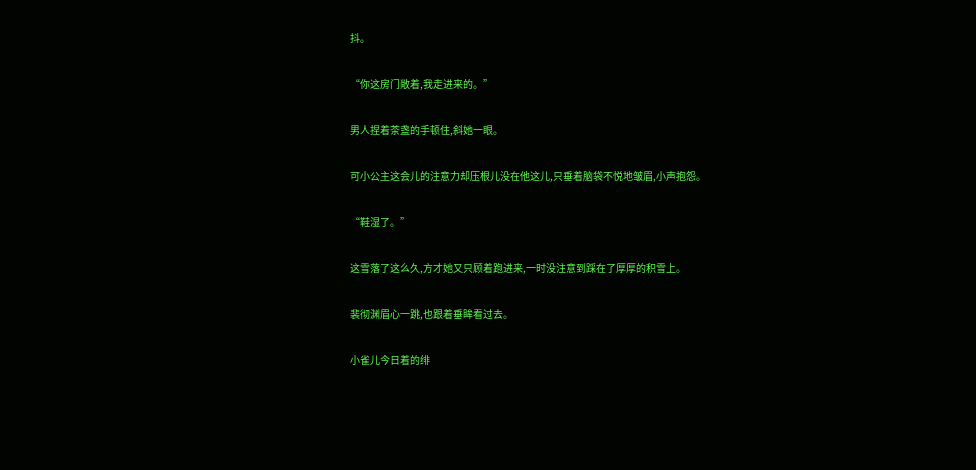抖。

“你这房门敞着,我走进来的。”

男人捏着茶盏的手顿住,斜她一眼。

可小公主这会儿的注意力却压根儿没在他这儿,只垂着脑袋不悦地皱眉,小声抱怨。

“鞋湿了。”

这雪落了这么久,方才她又只顾着跑进来,一时没注意到踩在了厚厚的积雪上。

裴彻渊眉心一跳,也跟着垂眸看过去。

小雀儿今日着的绯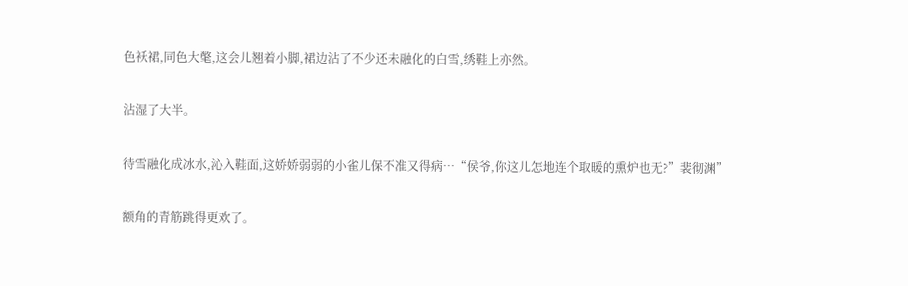色袄裙,同色大氅,这会儿翘着小脚,裙边沾了不少还未融化的白雪,绣鞋上亦然。

沾湿了大半。

待雪融化成冰水,沁入鞋面,这娇娇弱弱的小雀儿保不准又得病…“侯爷,你这儿怎地连个取暖的熏炉也无?”裴彻渊”

额角的青筋跳得更欢了。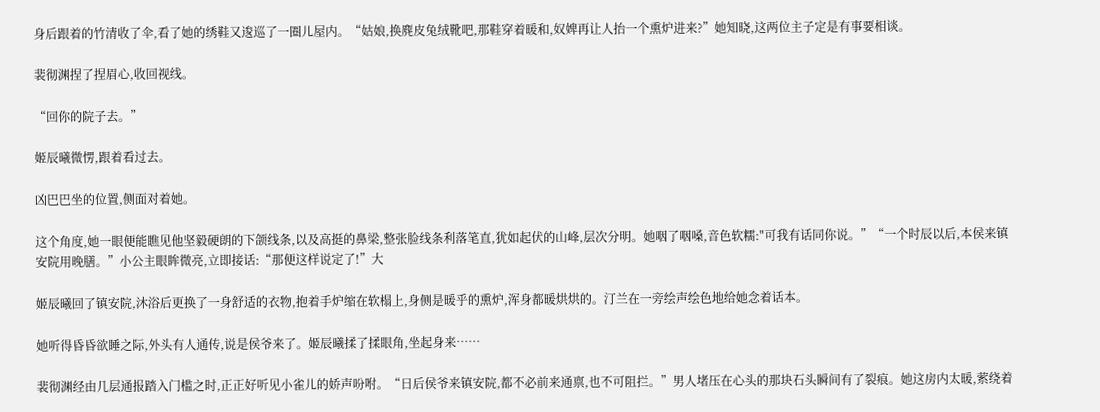身后跟着的竹清收了伞,看了她的绣鞋又逡巡了一圈儿屋内。“姑娘,换麂皮兔绒靴吧,那鞋穿着暖和,奴婢再让人抬一个熏炉进来?”她知晓,这两位主子定是有事要相谈。

裴彻渊捏了捏眉心,收回视线。

“回你的院子去。”

姬辰曦微愣,跟着看过去。

凶巴巴坐的位置,侧面对着她。

这个角度,她一眼便能瞧见他坚毅硬朗的下颌线条,以及高挺的鼻梁,整张脸线条利落笔直,犹如起伏的山峰,层次分明。她咽了咽嗓,音色软糯:"可我有话同你说。”“一个时辰以后,本侯来镇安院用晚膳。”小公主眼眸微亮,立即接话:“那便这样说定了!”大

姬辰曦回了镇安院,沐浴后更换了一身舒适的衣物,抱着手炉缩在软榻上,身侧是暖乎的熏炉,浑身都暖烘烘的。汀兰在一旁绘声绘色地给她念着话本。

她听得昏昏欲睡之际,外头有人通传,说是侯爷来了。姬辰曦揉了揉眼角,坐起身来……

裴彻渊经由几层通报踏入门槛之时,正正好听见小雀儿的娇声吩咐。“日后侯爷来镇安院,都不必前来通禀,也不可阻拦。”男人堵压在心头的那块石头瞬间有了裂痕。她这房内太暖,萦绕着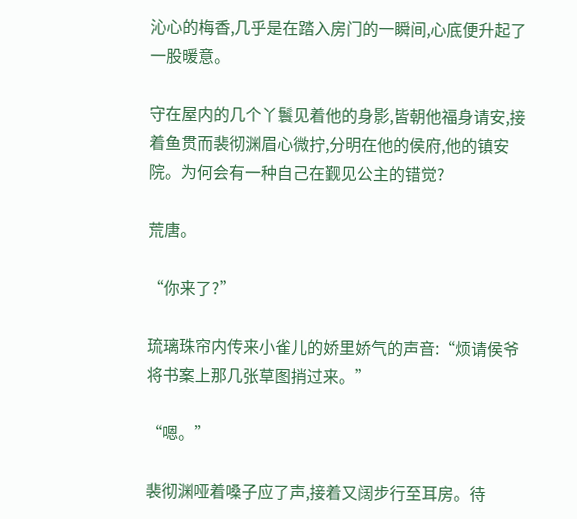沁心的梅香,几乎是在踏入房门的一瞬间,心底便升起了一股暖意。

守在屋内的几个丫鬟见着他的身影,皆朝他福身请安,接着鱼贯而裴彻渊眉心微拧,分明在他的侯府,他的镇安院。为何会有一种自己在觐见公主的错觉?

荒唐。

“你来了?”

琉璃珠帘内传来小雀儿的娇里娇气的声音:“烦请侯爷将书案上那几张草图捎过来。”

“嗯。”

裴彻渊哑着嗓子应了声,接着又阔步行至耳房。待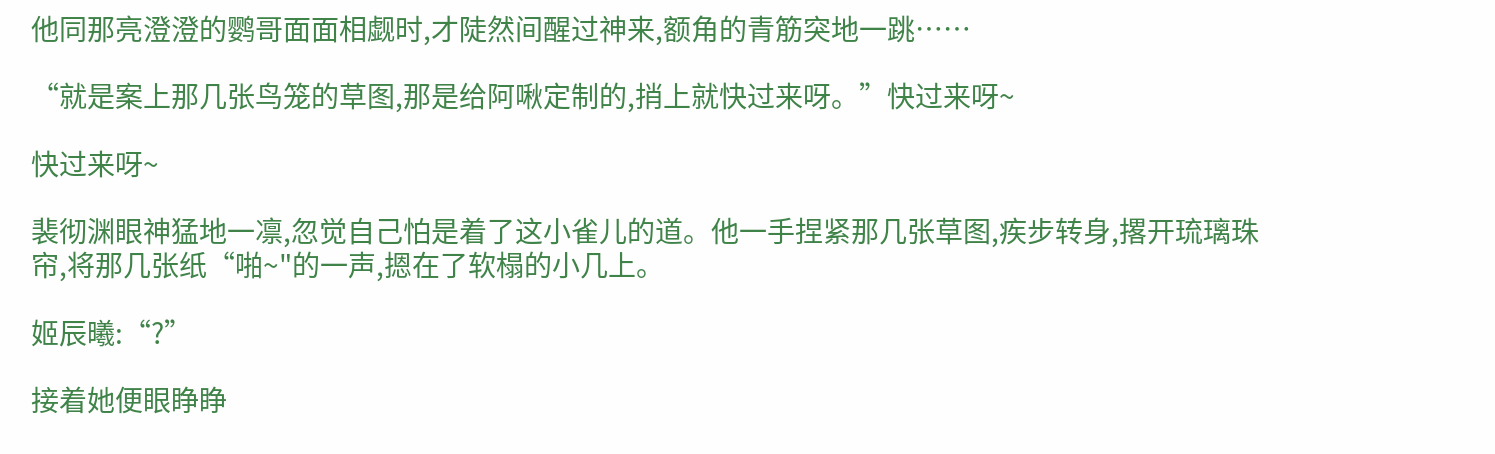他同那亮澄澄的鹦哥面面相觑时,才陡然间醒过神来,额角的青筋突地一跳……

“就是案上那几张鸟笼的草图,那是给阿啾定制的,捎上就快过来呀。”快过来呀~

快过来呀~

裴彻渊眼神猛地一凛,忽觉自己怕是着了这小雀儿的道。他一手捏紧那几张草图,疾步转身,撂开琉璃珠帘,将那几张纸“啪~"的一声,摁在了软榻的小几上。

姬辰曦:“?”

接着她便眼睁睁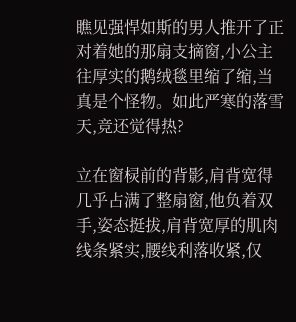瞧见强悍如斯的男人推开了正对着她的那扇支摘窗,小公主往厚实的鹅绒毯里缩了缩,当真是个怪物。如此严寒的落雪天,竞还觉得热?

立在窗棂前的背影,肩背宽得几乎占满了整扇窗,他负着双手,姿态挺拔,肩背宽厚的肌肉线条紧实,腰线利落收紧,仅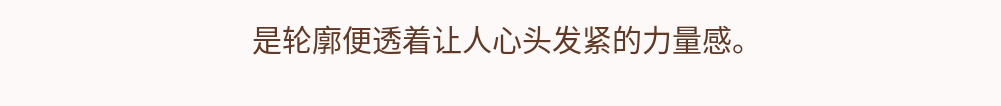是轮廓便透着让人心头发紧的力量感。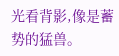光看背影,像是蓄势的猛兽。